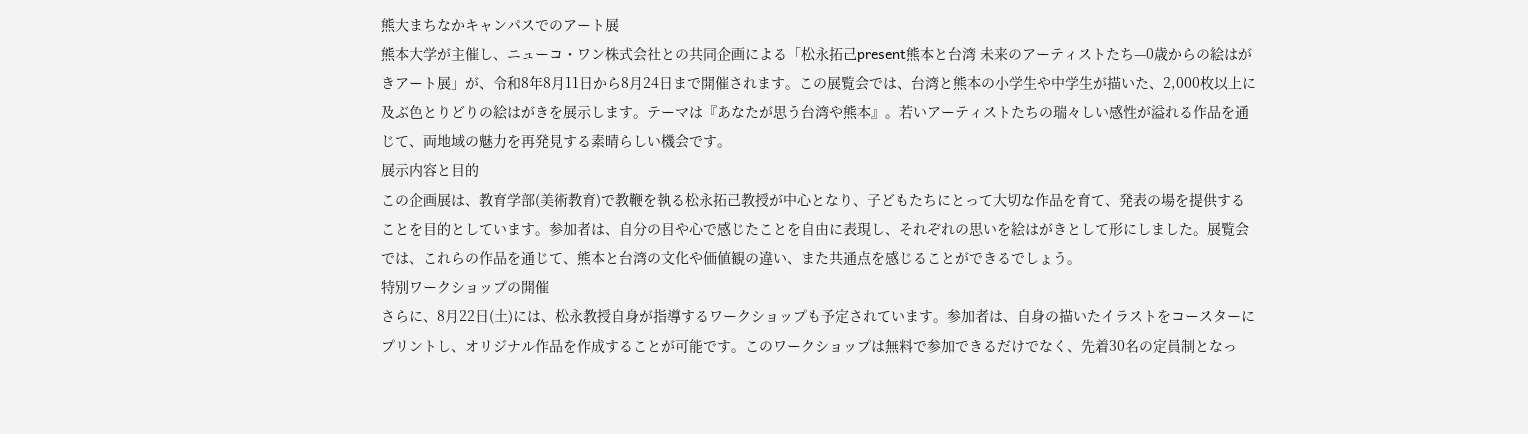熊大まちなかキャンパスでのアート展
熊本大学が主催し、ニューコ・ワン株式会社との共同企画による「松永拓己present熊本と台湾 未来のアーティストたち—0歳からの絵はがきアート展」が、令和8年8月11日から8月24日まで開催されます。この展覧会では、台湾と熊本の小学生や中学生が描いた、2,000枚以上に及ぶ色とりどりの絵はがきを展示します。テーマは『あなたが思う台湾や熊本』。若いアーティストたちの瑞々しい感性が溢れる作品を通じて、両地域の魅力を再発見する素晴らしい機会です。
展示内容と目的
この企画展は、教育学部(美術教育)で教鞭を執る松永拓己教授が中心となり、子どもたちにとって大切な作品を育て、発表の場を提供することを目的としています。参加者は、自分の目や心で感じたことを自由に表現し、それぞれの思いを絵はがきとして形にしました。展覧会では、これらの作品を通じて、熊本と台湾の文化や価値観の違い、また共通点を感じることができるでしょう。
特別ワークショップの開催
さらに、8月22日(土)には、松永教授自身が指導するワークショップも予定されています。参加者は、自身の描いたイラストをコースターにプリントし、オリジナル作品を作成することが可能です。このワークショップは無料で参加できるだけでなく、先着30名の定員制となっ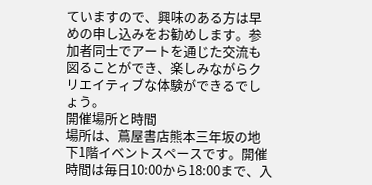ていますので、興味のある方は早めの申し込みをお勧めします。参加者同士でアートを通じた交流も図ることができ、楽しみながらクリエイティブな体験ができるでしょう。
開催場所と時間
場所は、蔦屋書店熊本三年坂の地下1階イベントスペースです。開催時間は毎日10:00から18:00まで、入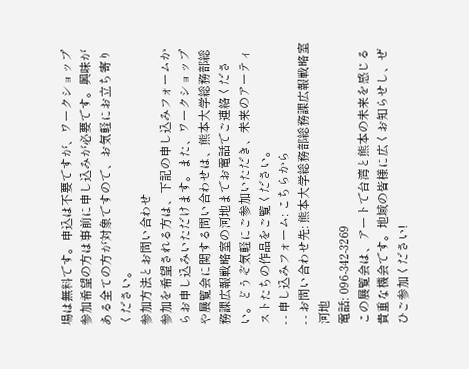場は無料です。申込は不要ですが、ワークショップ参加希望の方は事前に申し込みが必要です。興味がある全ての方が対象ですので、お気軽にお立ち寄りください。
参加方法とお問い合わせ
参加を希望される方は、下記の申し込みフォームからお申し込みいただけます。また、ワークショップや展覧会に関する問い合わせは、熊本大学総務部総務課広報戦略室の河地までお電話でご連絡ください。どうぞ気軽にご参加いただき、未来のアーティストたちの作品をご覧ください。
- - 申し込みフォーム: こちらから
- - お問い合わせ先: 熊本大学総務部総務課広報戦略室 河地
電話: 096-342-3269
この展覧会は、アートで台湾と熊本の未来を感じる貴重な機会です。地域の皆様に広くお知らせし、ぜひご参加ください!